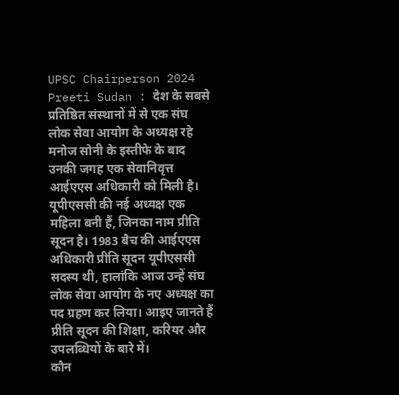UPSC Chairperson 2024 Preeti Sudan : देश के सबसे प्रतिष्ठित संस्थानों में से एक संघ लोक सेवा आयोग के अध्यक्ष रहे मनोज सोनी के इस्तीफे के बाद उनकी जगह एक सेवानिवृत्त आईएएस अधिकारी को मिली है। यूपीएससी की नई अध्यक्ष एक महिला बनी हैं, जिनका नाम प्रीति सूदन है। 1983 बैच की आईएएस अधिकारी प्रीति सूदन यूपीएससी सदस्य थी, हालांकि आज उन्हें संघ लोक सेवा आयोग के नए अध्यक्ष का पद ग्रहण कर लिया। आइए जानते हैं प्रीति सूदन की शिक्षा, करियर और उपलब्धियों के बारे में।
कौन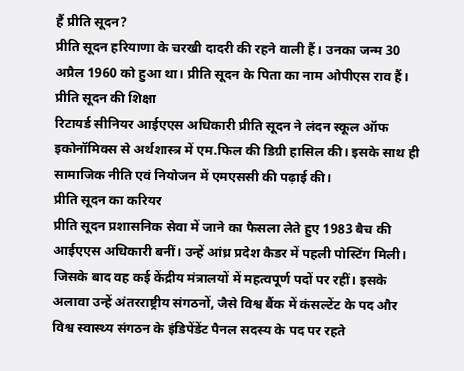हैं प्रीति सूदन?
प्रीति सूदन हरियाणा के चरखी दादरी की रहने वाली हैं। उनका जन्म 30 अप्रैल 1960 को हुआ था। प्रीति सूदन के पिता का नाम ओपीएस राव हैं।
प्रीति सूदन की शिक्षा
रिटायर्ड सीनियर आईएएस अधिकारी प्रीति सूदन ने लंदन स्कूल ऑफ इकोनॉमिक्स से अर्थशास्त्र में एम.फिल की डिग्री हासिल की। इसके साथ ही सामाजिक नीति एवं नियोजन में एमएससी की पढ़ाई की।
प्रीति सूदन का करियर
प्रीति सूदन प्रशासनिक सेवा में जाने का फैसला लेते हुए 1983 बैच की आईएएस अधिकारी बनीं। उन्हें आंध्र प्रदेश कैडर में पहली पोस्टिंग मिली। जिसके बाद वह कई केंद्रीय मंत्रालयों में महत्वपूर्ण पदों पर रहीं। इसके अलावा उन्हें अंतरराष्ट्रीय संगठनों, जैसे विश्व बैंक में कंसल्टेंट के पद और विश्व स्वास्थ्य संगठन के इंडिपेंडेंट पैनल सदस्य के पद पर रहते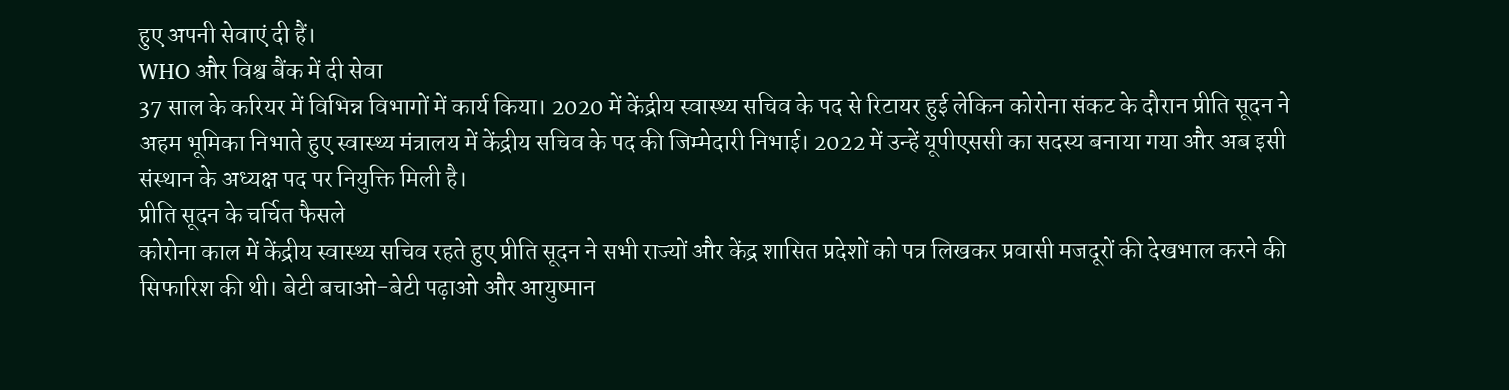हुए अपनी सेवाएं दी हैं।
WHO और विश्व बैंक में दी सेवा
37 साल के करियर में विभिन्न विभागों में कार्य किया। 2020 में केंद्रीय स्वास्थ्य सचिव के पद से रिटायर हुई लेकिन कोरोना संकट के दौरान प्रीति सूदन ने अहम भूमिका निभाते हुए स्वास्थ्य मंत्रालय में केंद्रीय सचिव के पद की जिम्मेदारी निभाई। 2022 में उन्हें यूपीएससी का सदस्य बनाया गया और अब इसी संस्थान के अध्यक्ष पद पर नियुक्ति मिली है।
प्रीति सूदन के चर्चित फैसले
कोरोना काल में केंद्रीय स्वास्थ्य सचिव रहते हुए प्रीति सूदन ने सभी राज्यों और केंद्र शासित प्रदेशों को पत्र लिखकर प्रवासी मजदूरों की देखभाल करने की सिफारिश की थी। बेटी बचाओ-बेटी पढ़ाओ और आयुष्मान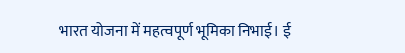भारत योजना में महत्वपूर्ण भूमिका निभाई। ई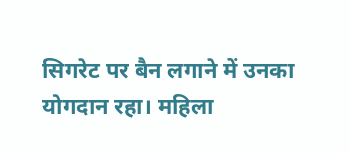सिगरेट पर बैन लगाने में उनका योगदान रहा। महिला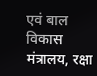एवं बाल विकास मंत्रालय, रक्षा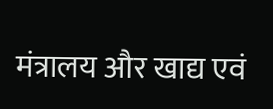मंत्रालय और खाद्य एवं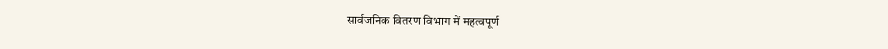सार्वजनिक वितरण विभाग में महत्वपूर्ण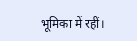भूमिका में रहीं।